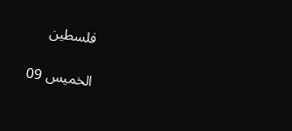فلسطين

الخميس 09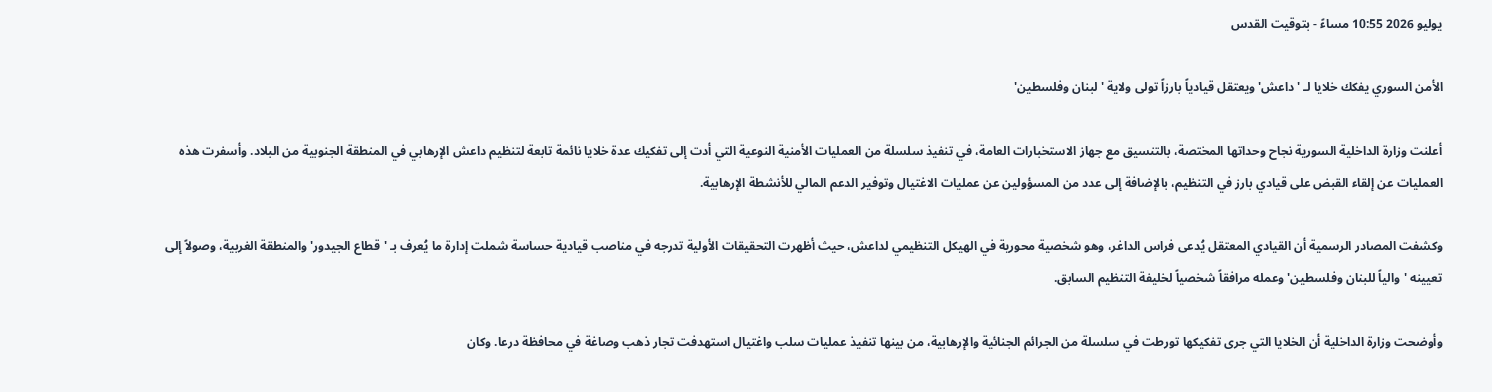يوليو 2026 10:55 مساءً - بتوقيت القدس

الأمن السوري يفكك خلايا لـ 'داعش' ويعتقل قيادياً بارزاً تولى ولاية 'لبنان وفلسطين'

أعلنت وزارة الداخلية السورية نجاح وحداتها المختصة، بالتنسيق مع جهاز الاستخبارات العامة، في تنفيذ سلسلة من العمليات الأمنية النوعية التي أدت إلى تفكيك عدة خلايا نائمة تابعة لتنظيم داعش الإرهابي في المنطقة الجنوبية من البلاد. وأسفرت هذه العمليات عن إلقاء القبض على قيادي بارز في التنظيم، بالإضافة إلى عدد من المسؤولين عن عمليات الاغتيال وتوفير الدعم المالي للأنشطة الإرهابية.

وكشفت المصادر الرسمية أن القيادي المعتقل يُدعى فراس الداغر، وهو شخصية محورية في الهيكل التنظيمي لداعش، حيث أظهرت التحقيقات الأولية تدرجه في مناصب قيادية حساسة شملت إدارة ما يُعرف بـ 'قطاع الجيدور' والمنطقة الغربية، وصولاً إلى تعيينه 'والياً للبنان وفلسطين' وعمله مرافقاً شخصياً لخليفة التنظيم السابق.

وأوضحت وزارة الداخلية أن الخلايا التي جرى تفكيكها تورطت في سلسلة من الجرائم الجنائية والإرهابية، من بينها تنفيذ عمليات سلب واغتيال استهدفت تجار ذهب وصاغة في محافظة درعا. وكان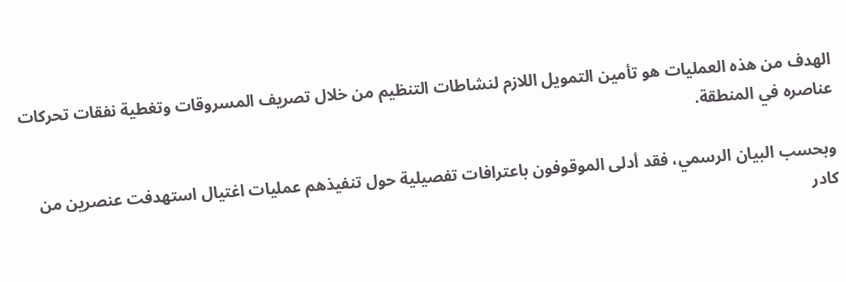الهدف من هذه العمليات هو تأمين التمويل اللازم لنشاطات التنظيم من خلال تصريف المسروقات وتغطية نفقات تحركات عناصره في المنطقة.

وبحسب البيان الرسمي، فقد أدلى الموقوفون باعترافات تفصيلية حول تنفيذهم عمليات اغتيال استهدفت عنصرين من كادر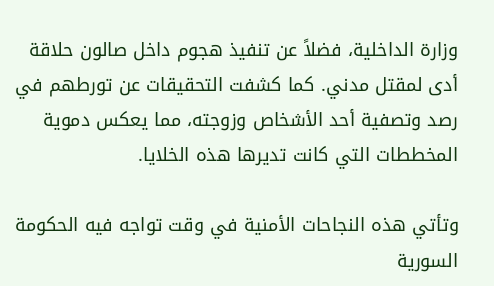وزارة الداخلية، فضلاً عن تنفيذ هجوم داخل صالون حلاقة أدى لمقتل مدني. كما كشفت التحقيقات عن تورطهم في رصد وتصفية أحد الأشخاص وزوجته، مما يعكس دموية المخططات التي كانت تديرها هذه الخلايا.

وتأتي هذه النجاحات الأمنية في وقت تواجه فيه الحكومة السورية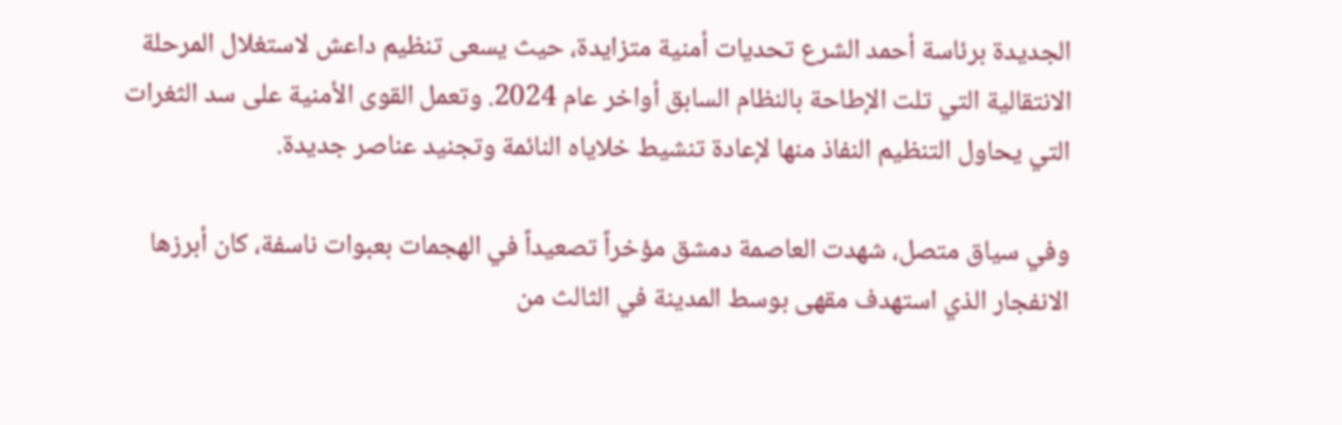الجديدة برئاسة أحمد الشرع تحديات أمنية متزايدة، حيث يسعى تنظيم داعش لاستغلال المرحلة الانتقالية التي تلت الإطاحة بالنظام السابق أواخر عام 2024. وتعمل القوى الأمنية على سد الثغرات التي يحاول التنظيم النفاذ منها لإعادة تنشيط خلاياه النائمة وتجنيد عناصر جديدة.

وفي سياق متصل، شهدت العاصمة دمشق مؤخراً تصعيداً في الهجمات بعبوات ناسفة، كان أبرزها الانفجار الذي استهدف مقهى بوسط المدينة في الثالث من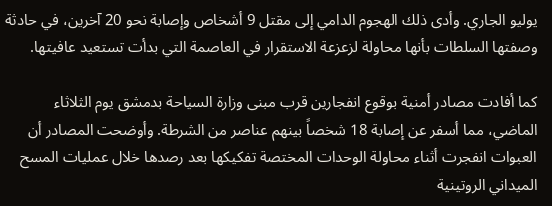يوليو الجاري. وأدى ذلك الهجوم الدامي إلى مقتل 9 أشخاص وإصابة نحو 20 آخرين، في حادثة وصفتها السلطات بأنها محاولة لزعزعة الاستقرار في العاصمة التي بدأت تستعيد عافيتها.

كما أفادت مصادر أمنية بوقوع انفجارين قرب مبنى وزارة السياحة بدمشق يوم الثلاثاء الماضي، مما أسفر عن إصابة 18 شخصاً بينهم عناصر من الشرطة. وأوضحت المصادر أن العبوات انفجرت أثناء محاولة الوحدات المختصة تفكيكها بعد رصدها خلال عمليات المسح الميداني الروتينية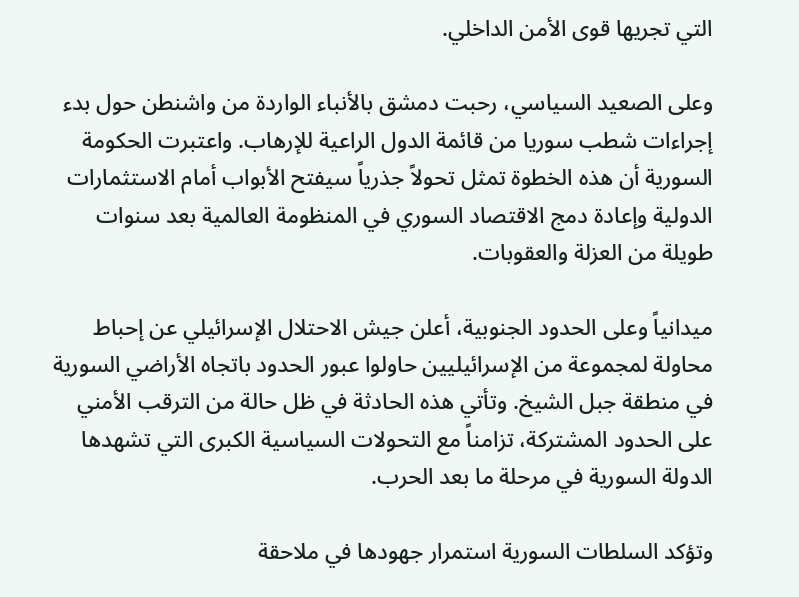التي تجريها قوى الأمن الداخلي.

وعلى الصعيد السياسي، رحبت دمشق بالأنباء الواردة من واشنطن حول بدء إجراءات شطب سوريا من قائمة الدول الراعية للإرهاب. واعتبرت الحكومة السورية أن هذه الخطوة تمثل تحولاً جذرياً سيفتح الأبواب أمام الاستثمارات الدولية وإعادة دمج الاقتصاد السوري في المنظومة العالمية بعد سنوات طويلة من العزلة والعقوبات.

ميدانياً وعلى الحدود الجنوبية، أعلن جيش الاحتلال الإسرائيلي عن إحباط محاولة لمجموعة من الإسرائيليين حاولوا عبور الحدود باتجاه الأراضي السورية في منطقة جبل الشيخ. وتأتي هذه الحادثة في ظل حالة من الترقب الأمني على الحدود المشتركة، تزامناً مع التحولات السياسية الكبرى التي تشهدها الدولة السورية في مرحلة ما بعد الحرب.

وتؤكد السلطات السورية استمرار جهودها في ملاحقة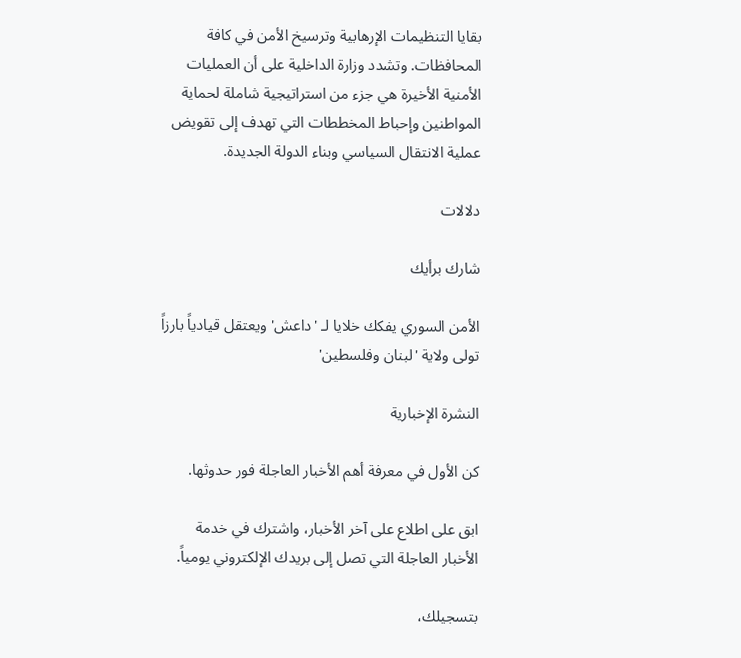بقايا التنظيمات الإرهابية وترسيخ الأمن في كافة المحافظات. وتشدد وزارة الداخلية على أن العمليات الأمنية الأخيرة هي جزء من استراتيجية شاملة لحماية المواطنين وإحباط المخططات التي تهدف إلى تقويض عملية الانتقال السياسي وبناء الدولة الجديدة.

دلالات

شارك برأيك

الأمن السوري يفكك خلايا لـ 'داعش' ويعتقل قيادياً بارزاً تولى ولاية 'لبنان وفلسطين'

النشرة الإخبارية

كن الأول في معرفة أهم الأخبار العاجلة فور حدوثها.

ابق على اطلاع على آخر الأخبار، واشترك في خدمة الأخبار العاجلة التي تصل إلى بريدك الإلكتروني يومياً.

بتسجيلك،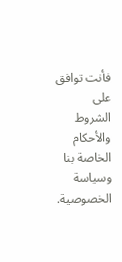فأنت توافق على الشروط والأحكام الخاصة بنا وسياسة الخصوصية.